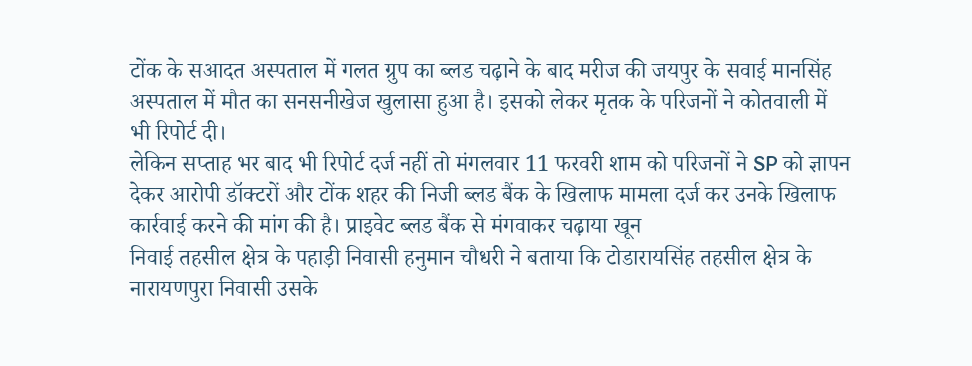टोंक के सआदत अस्पताल में गलत ग्रुप का ब्लड चढ़ाने के बाद मरीज की जयपुर के सवाई मानसिंह अस्पताल में मौत का सनसनीखेज खुलासा हुआ है। इसको लेकर मृतक के परिजनों ने कोतवाली में भी रिपोर्ट दी।
लेकिन सप्ताह भर बाद भी रिपोर्ट दर्ज नहीं तो मंगलवार 11 फरवरी शाम को परिजनों ने SP को ज्ञापन देकर आरोपी डॉक्टरों और टोंक शहर की निजी ब्लड बैंक के खिलाफ मामला दर्ज कर उनके खिलाफ कार्रवाई करने की मांग की है। प्राइवेट ब्लड बैंक से मंगवाकर चढ़ाया खून
निवाई तहसील क्षेत्र के पहाड़ी निवासी हनुमान चौधरी ने बताया कि टोडारायसिंह तहसील क्षेत्र के नारायणपुरा निवासी उसके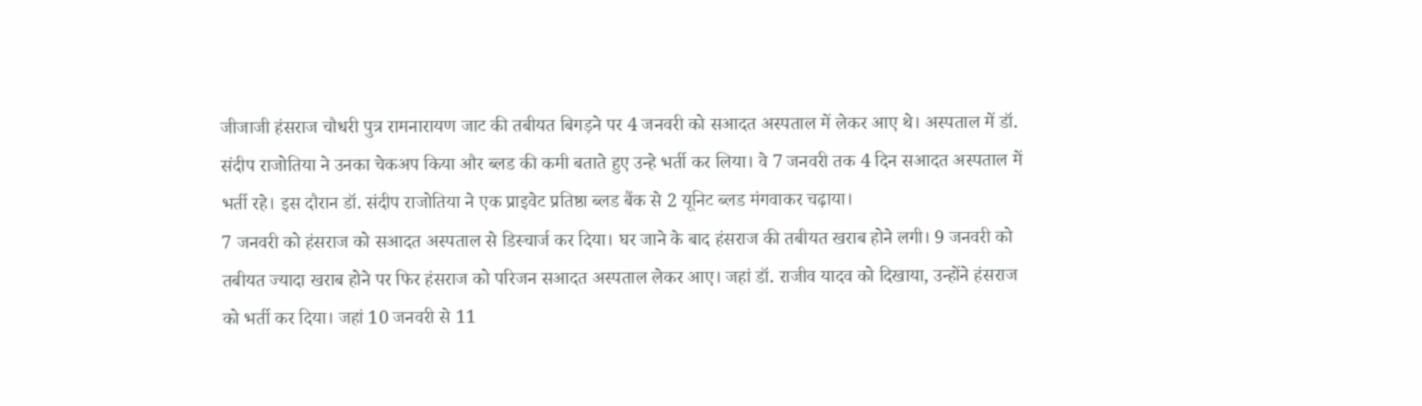जीजाजी हंसराज चौधरी पुत्र रामनारायण जाट की तबीयत बिगड़ने पर 4 जनवरी को सआदत अस्पताल में लेकर आए थे। अस्पताल में डॉ. संदीप राजोतिया ने उनका चेकअप किया और ब्लड की कमी बताते हुए उन्हे भर्ती कर लिया। वे 7 जनवरी तक 4 दिन सआदत अस्पताल में भर्ती रहे। इस दौरान डॉ. संदीप राजोतिया ने एक प्राइवेट प्रतिष्ठा ब्लड बैंक से 2 यूनिट ब्लड मंगवाकर चढ़ाया।
7 जनवरी को हंसराज को सआदत अस्पताल से डिस्चार्ज कर दिया। घर जाने के बाद हंसराज की तबीयत खराब होने लगी। 9 जनवरी को तबीयत ज्यादा खराब होने पर फिर हंसराज को परिजन सआदत अस्पताल लेकर आए। जहां डॉ. राजीव यादव को दिखाया, उन्होंने हंसराज को भर्ती कर दिया। जहां 10 जनवरी से 11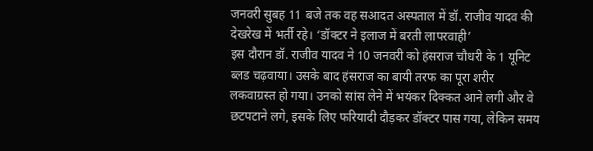जनवरी सुबह 11 बजे तक वह सआदत अस्पताल में डॉ. राजीव यादव की देखरेख में भर्ती रहे। ‘डॉक्टर ने इलाज में बरती लापरवाही’
इस दौरान डॉ. राजीव यादव ने 10 जनवरी को हंसराज चौधरी के 1 यूनिट ब्लड चढ़वाया। उसके बाद हंसराज का बायी तरफ का पूरा शरीर लकवाग्रस्त हो गया। उनको सांस लेने में भयंकर दिक्कत आने लगी और वे छटपटाने लगे, इसके लिए फरियादी दौड़कर डॉक्टर पास गया, लेकिन समय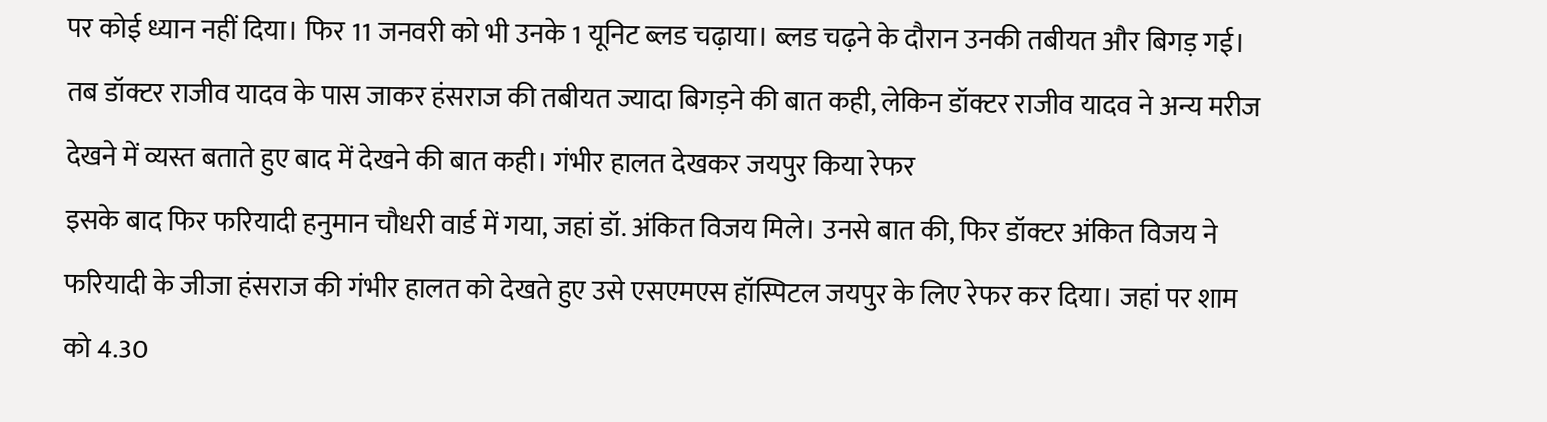पर कोई ध्यान नहीं दिया। फिर 11 जनवरी को भी उनके 1 यूनिट ब्लड चढ़ाया। ब्लड चढ़ने के दौरान उनकी तबीयत और बिगड़ गई। तब डॉक्टर राजीव यादव के पास जाकर हंसराज की तबीयत ज्यादा बिगड़ने की बात कही, लेकिन डॉक्टर राजीव यादव ने अन्य मरीज देखने में व्यस्त बताते हुए बाद में देखने की बात कही। गंभीर हालत देखकर जयपुर किया रेफर
इसके बाद फिर फरियादी हनुमान चौधरी वार्ड में गया, जहां डॉ. अंकित विजय मिले। उनसे बात की, फिर डॉक्टर अंकित विजय ने फरियादी के जीजा हंसराज की गंभीर हालत को देखते हुए उसे एसएमएस हॉस्पिटल जयपुर के लिए रेफर कर दिया। जहां पर शाम को 4.30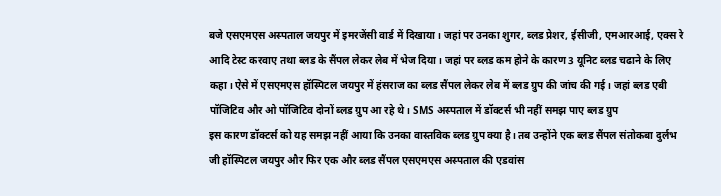बजे एसएमएस अस्पताल जयपुर में इमरजेंसी वार्ड में दिखाया। जहां पर उनका शुगर, ब्लड प्रेशर, ईसीजी, एमआरआई, एक्स रे आदि टेस्ट करवाए तथा ब्लड के सैंपल लेकर लेब में भेज दिया। जहां पर ब्लड कम होने के कारण 3 यूनिट ब्लड चढाने के लिए कहा। ऐसे में एसएमएस हॉस्पिटल जयपुर में हंसराज का ब्लड सैंपल लेकर लेब में ब्लड ग्रुप की जांच की गई। जहां ब्लड एबी पॉजिटिव और ओ पॉजिटिव दोनों ब्लड ग्रुप आ रहे थे। SMS अस्पताल में डॉक्टर्स भी नहीं समझ पाए ब्लड ग्रुप
इस कारण डॉक्टर्स को यह समझ नहीं आया कि उनका वास्तविक ब्लड ग्रुप क्या है। तब उन्होंने एक ब्लड सैंपल संतोकबा दुर्लभ जी हॉस्पिटल जयपुर और फिर एक और ब्लड सैंपल एसएमएस अस्पताल की एडवांस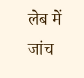लेब में जांच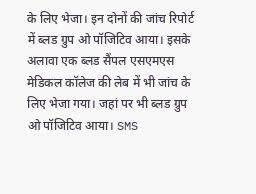के लिए भेजा। इन दोनों की जांच रिपोर्ट में ब्लड ग्रुप ओ पॉजिटिव आया। इसके अलावा एक ब्लड सैंपल एसएमएस मेडिकल कॉलेज की लेब में भी जांच के लिए भेजा गया। जहां पर भी ब्लड ग्रुप ओ पॉजिटिव आया। SMS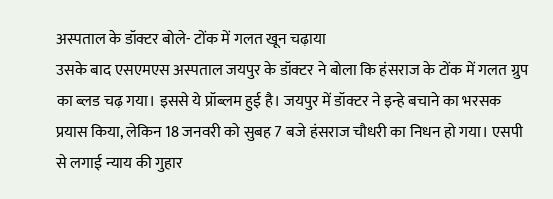अस्पताल के डॉक्टर बोले- टोंक में गलत खून चढ़ाया
उसके बाद एसएमएस अस्पताल जयपुर के डॉक्टर ने बोला कि हंसराज के टोंक में गलत ग्रुप का ब्लड चढ़ गया। इससे ये प्रॉब्लम हुई है। जयपुर में डॉक्टर ने इन्हे बचाने का भरसक प्रयास किया, लेकिन 18 जनवरी को सुबह 7 बजे हंसराज चौधरी का निधन हो गया। एसपी से लगाई न्याय की गुहार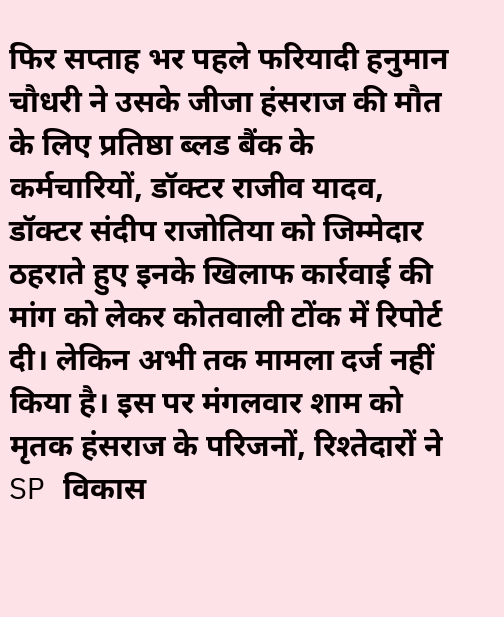फिर सप्ताह भर पहले फरियादी हनुमान चौधरी ने उसके जीजा हंसराज की मौत के लिए प्रतिष्ठा ब्लड बैंक के कर्मचारियों, डॉक्टर राजीव यादव, डॉक्टर संदीप राजोतिया को जिम्मेदार ठहराते हुए इनके खिलाफ कार्रवाई की मांग को लेकर कोतवाली टोंक में रिपोर्ट दी। लेकिन अभी तक मामला दर्ज नहीं किया है। इस पर मंगलवार शाम को मृतक हंसराज के परिजनों, रिश्तेदारों ने SP विकास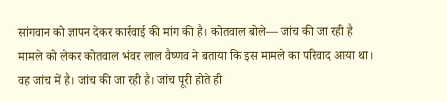सांगवान को ज्ञापन देकर कार्रवाई की मांग की है। कोतवाल बोले— जांच की जा रही है
मामले को लेकर कोतवाल भंवर लाल वैष्णव ने बताया कि इस मामले का परिवाद आया था। वह जांच में है। जांच की जा रही है। जांच पूरी होते ही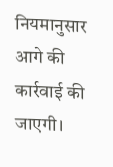नियमानुसार आगे की कार्रवाई की जाएगी।